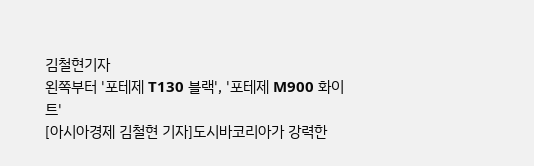김철현기자
왼쪽부터 '포테제 T130 블랙', '포테제 M900 화이트'
[아시아경제 김철현 기자]도시바코리아가 강력한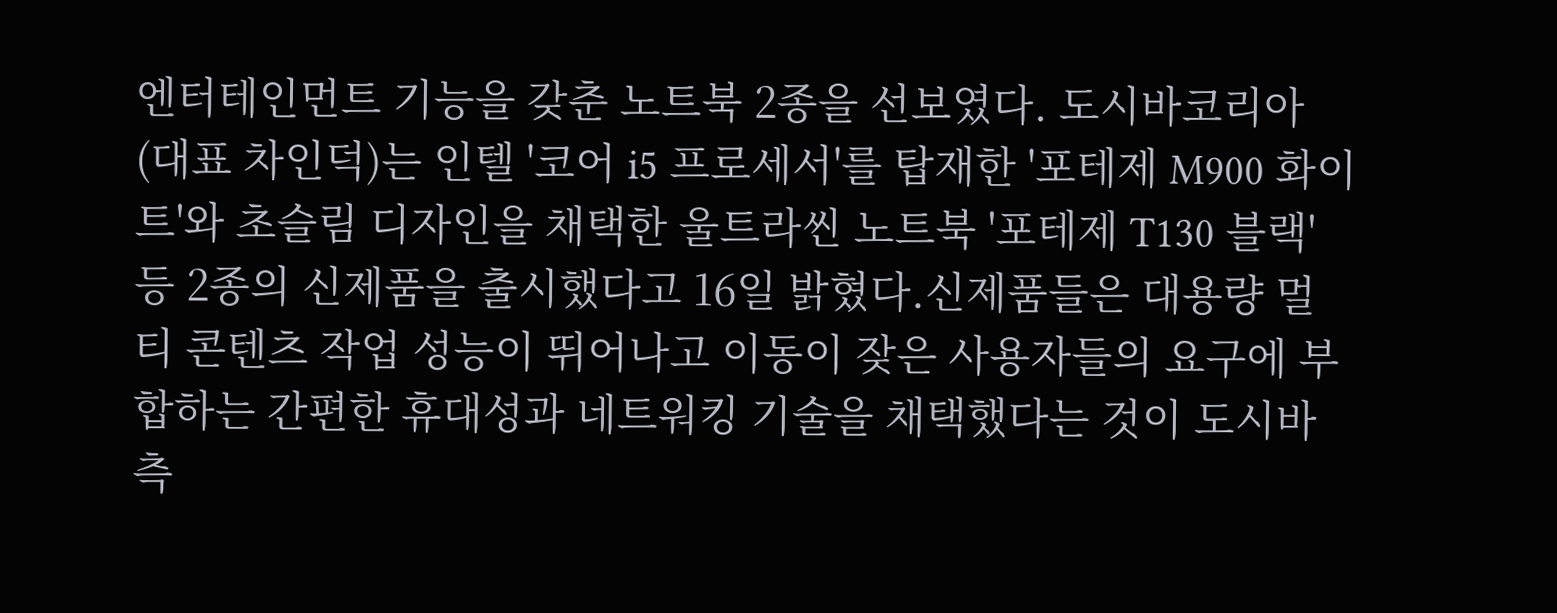엔터테인먼트 기능을 갖춘 노트북 2종을 선보였다. 도시바코리아(대표 차인덕)는 인텔 '코어 i5 프로세서'를 탑재한 '포테제 M900 화이트'와 초슬림 디자인을 채택한 울트라씬 노트북 '포테제 T130 블랙' 등 2종의 신제품을 출시했다고 16일 밝혔다.신제품들은 대용량 멀티 콘텐츠 작업 성능이 뛰어나고 이동이 잦은 사용자들의 요구에 부합하는 간편한 휴대성과 네트워킹 기술을 채택했다는 것이 도시바 측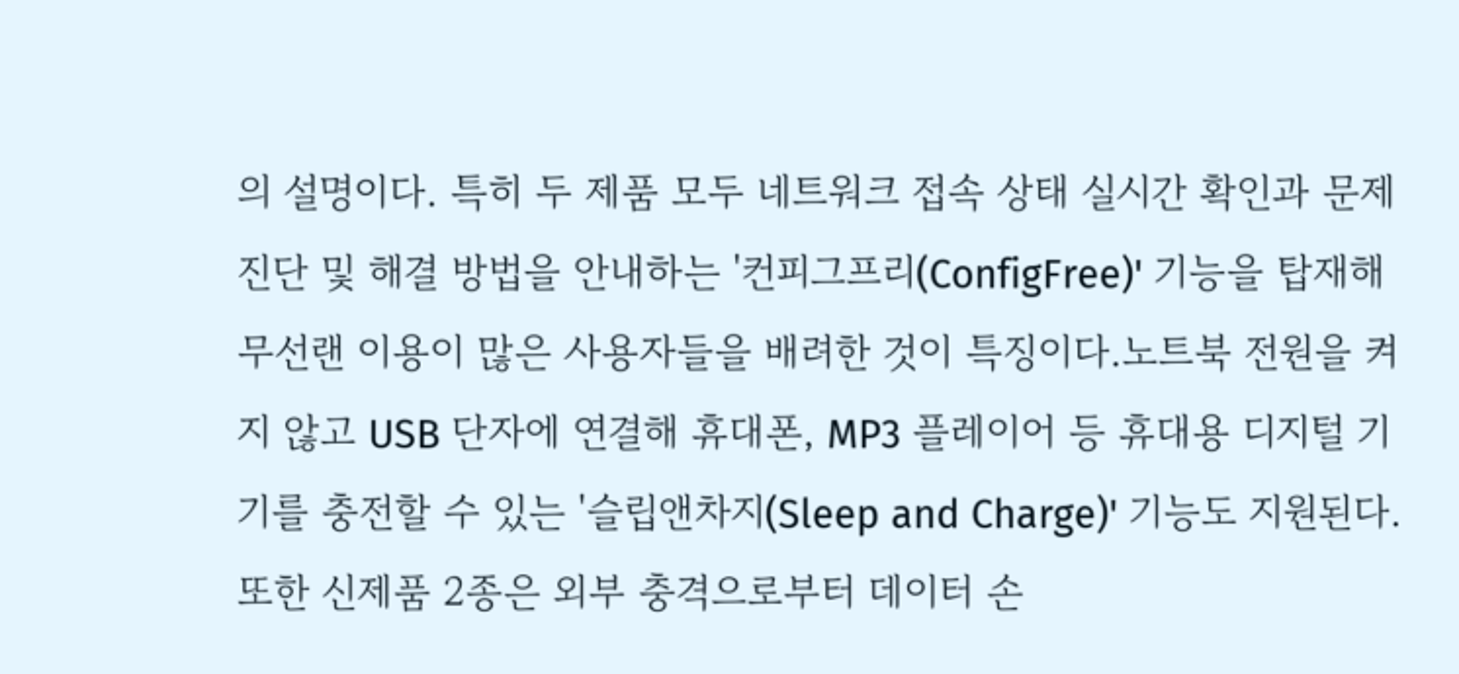의 설명이다. 특히 두 제품 모두 네트워크 접속 상태 실시간 확인과 문제 진단 및 해결 방법을 안내하는 '컨피그프리(ConfigFree)' 기능을 탑재해 무선랜 이용이 많은 사용자들을 배려한 것이 특징이다.노트북 전원을 켜지 않고 USB 단자에 연결해 휴대폰, MP3 플레이어 등 휴대용 디지털 기기를 충전할 수 있는 '슬립앤차지(Sleep and Charge)' 기능도 지원된다.또한 신제품 2종은 외부 충격으로부터 데이터 손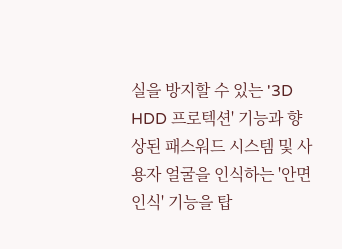실을 방지할 수 있는 '3D HDD 프로텍션' 기능과 향상된 패스워드 시스템 및 사용자 얼굴을 인식하는 '안면인식' 기능을 탑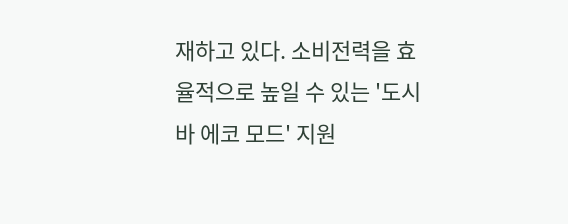재하고 있다. 소비전력을 효율적으로 높일 수 있는 '도시바 에코 모드' 지원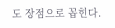도 장점으로 꼽힌다.